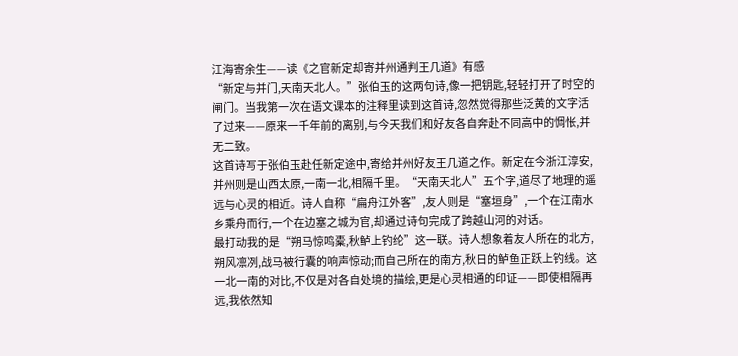江海寄余生——读《之官新定却寄并州通判王几道》有感
“新定与并门,天南天北人。”张伯玉的这两句诗,像一把钥匙,轻轻打开了时空的闸门。当我第一次在语文课本的注释里读到这首诗,忽然觉得那些泛黄的文字活了过来——原来一千年前的离别,与今天我们和好友各自奔赴不同高中的惆怅,并无二致。
这首诗写于张伯玉赴任新定途中,寄给并州好友王几道之作。新定在今浙江淳安,并州则是山西太原,一南一北,相隔千里。“天南天北人”五个字,道尽了地理的遥远与心灵的相近。诗人自称“扁舟江外客”,友人则是“塞垣身”,一个在江南水乡乘舟而行,一个在边塞之城为官,却通过诗句完成了跨越山河的对话。
最打动我的是“朔马惊鸣橐,秋鲈上钓纶”这一联。诗人想象着友人所在的北方,朔风凛冽,战马被行囊的响声惊动;而自己所在的南方,秋日的鲈鱼正跃上钓线。这一北一南的对比,不仅是对各自处境的描绘,更是心灵相通的印证——即使相隔再远,我依然知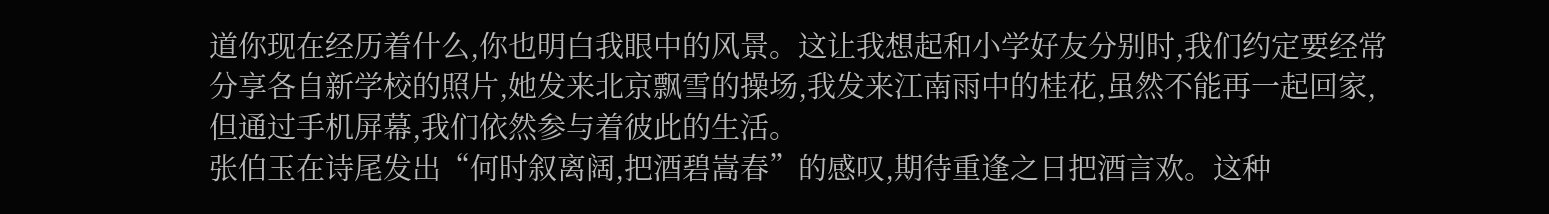道你现在经历着什么,你也明白我眼中的风景。这让我想起和小学好友分别时,我们约定要经常分享各自新学校的照片,她发来北京飘雪的操场,我发来江南雨中的桂花,虽然不能再一起回家,但通过手机屏幕,我们依然参与着彼此的生活。
张伯玉在诗尾发出“何时叙离阔,把酒碧嵩春”的感叹,期待重逢之日把酒言欢。这种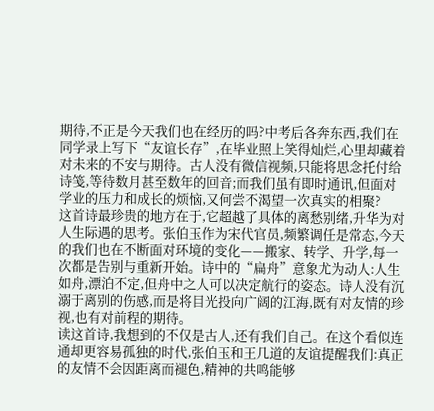期待,不正是今天我们也在经历的吗?中考后各奔东西,我们在同学录上写下“友谊长存”,在毕业照上笑得灿烂,心里却藏着对未来的不安与期待。古人没有微信视频,只能将思念托付给诗笺,等待数月甚至数年的回音;而我们虽有即时通讯,但面对学业的压力和成长的烦恼,又何尝不渴望一次真实的相聚?
这首诗最珍贵的地方在于,它超越了具体的离愁别绪,升华为对人生际遇的思考。张伯玉作为宋代官员,频繁调任是常态,今天的我们也在不断面对环境的变化——搬家、转学、升学,每一次都是告别与重新开始。诗中的“扁舟”意象尤为动人:人生如舟,漂泊不定,但舟中之人可以决定航行的姿态。诗人没有沉溺于离别的伤感,而是将目光投向广阔的江海,既有对友情的珍视,也有对前程的期待。
读这首诗,我想到的不仅是古人,还有我们自己。在这个看似连通却更容易孤独的时代,张伯玉和王几道的友谊提醒我们:真正的友情不会因距离而褪色,精神的共鸣能够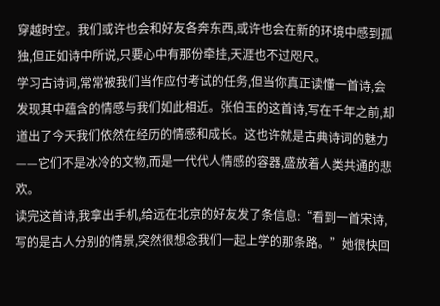穿越时空。我们或许也会和好友各奔东西,或许也会在新的环境中感到孤独,但正如诗中所说,只要心中有那份牵挂,天涯也不过咫尺。
学习古诗词,常常被我们当作应付考试的任务,但当你真正读懂一首诗,会发现其中蕴含的情感与我们如此相近。张伯玉的这首诗,写在千年之前,却道出了今天我们依然在经历的情感和成长。这也许就是古典诗词的魅力——它们不是冰冷的文物,而是一代代人情感的容器,盛放着人类共通的悲欢。
读完这首诗,我拿出手机,给远在北京的好友发了条信息:“看到一首宋诗,写的是古人分别的情景,突然很想念我们一起上学的那条路。”她很快回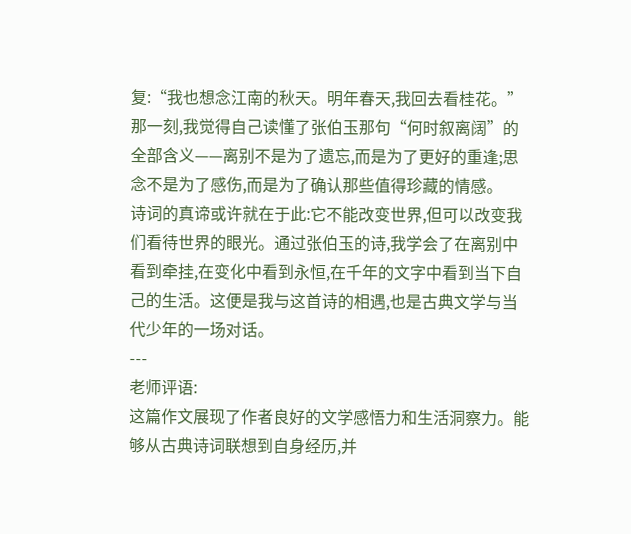复:“我也想念江南的秋天。明年春天,我回去看桂花。”那一刻,我觉得自己读懂了张伯玉那句“何时叙离阔”的全部含义——离别不是为了遗忘,而是为了更好的重逢;思念不是为了感伤,而是为了确认那些值得珍藏的情感。
诗词的真谛或许就在于此:它不能改变世界,但可以改变我们看待世界的眼光。通过张伯玉的诗,我学会了在离别中看到牵挂,在变化中看到永恒,在千年的文字中看到当下自己的生活。这便是我与这首诗的相遇,也是古典文学与当代少年的一场对话。
---
老师评语:
这篇作文展现了作者良好的文学感悟力和生活洞察力。能够从古典诗词联想到自身经历,并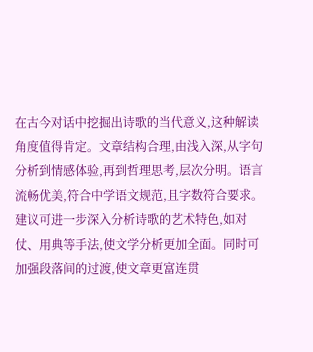在古今对话中挖掘出诗歌的当代意义,这种解读角度值得肯定。文章结构合理,由浅入深,从字句分析到情感体验,再到哲理思考,层次分明。语言流畅优美,符合中学语文规范,且字数符合要求。
建议可进一步深入分析诗歌的艺术特色,如对仗、用典等手法,使文学分析更加全面。同时可加强段落间的过渡,使文章更富连贯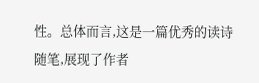性。总体而言,这是一篇优秀的读诗随笔,展现了作者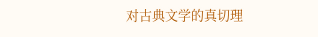对古典文学的真切理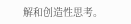解和创造性思考。